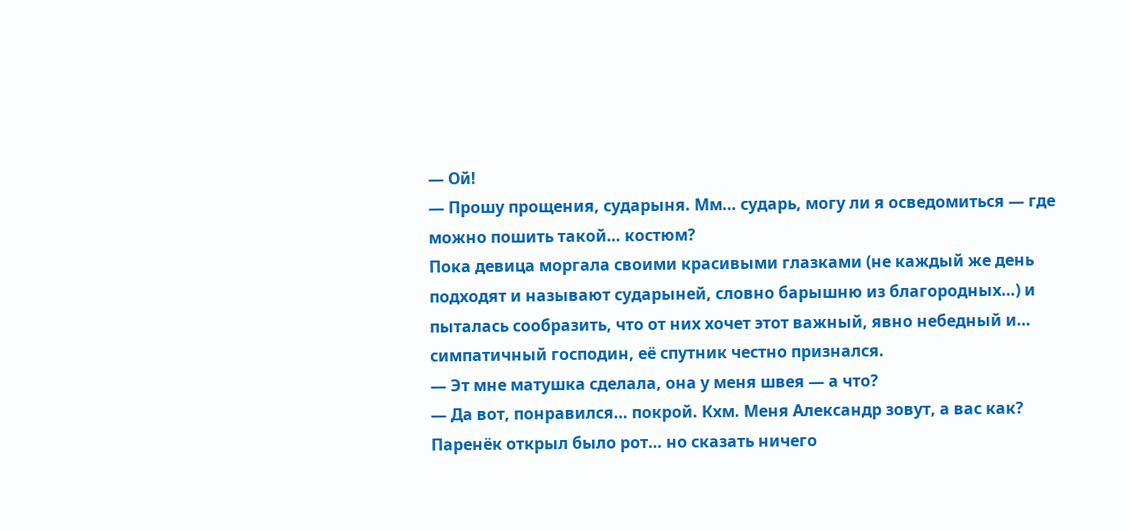— Ой!
— Прошу прощения, сударыня. Мм… сударь, могу ли я осведомиться — где можно пошить такой… костюм?
Пока девица моргала своими красивыми глазками (не каждый же день подходят и называют сударыней, словно барышню из благородных…) и пыталась сообразить, что от них хочет этот важный, явно небедный и… симпатичный господин, её спутник честно признался.
— Эт мне матушка сделала, она у меня швея — а что?
— Да вот, понравился… покрой. Кхм. Меня Александр зовут, а вас как?
Паренёк открыл было рот… но сказать ничего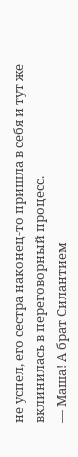не успел, его сестра наконец-то пришла в себя и тут же вклинилась в переговорный процесс.
— Маша! А брат Силантием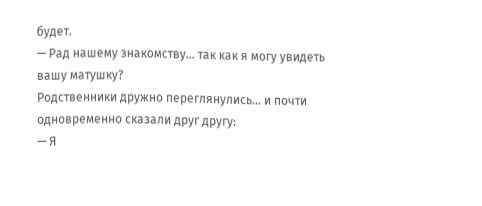будет.
— Рад нашему знакомству… так как я могу увидеть вашу матушку?
Родственники дружно переглянулись… и почти одновременно сказали друг другу:
— Я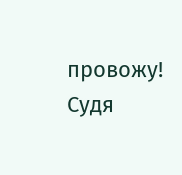провожу!
Судя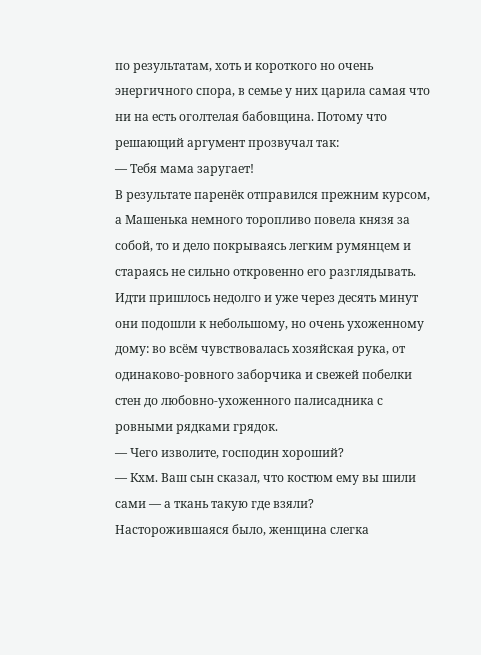по результатам, хоть и короткого но очень энергичного спора, в семье у них царила самая что ни на есть оголтелая бабовщина. Потому что решающий аргумент прозвучал так:
— Тебя мама заругает!
В результате паренёк отправился прежним курсом, а Машенька немного торопливо повела князя за собой, то и дело покрываясь легким румянцем и стараясь не сильно откровенно его разглядывать. Идти пришлось недолго и уже через десять минут они подошли к небольшому, но очень ухоженному дому: во всём чувствовалась хозяйская рука, от одинаково-ровного заборчика и свежей побелки стен до любовно-ухоженного палисадника с ровными рядками грядок.
— Чего изволите, господин хороший?
— Кхм. Ваш сын сказал, что костюм ему вы шили сами — а ткань такую где взяли?
Насторожившаяся было, женщина слегка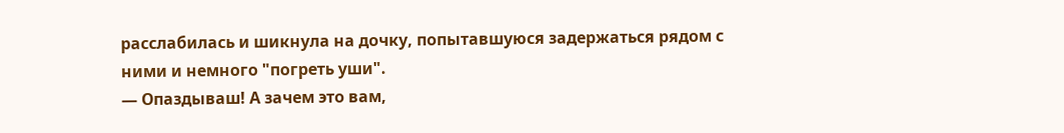расслабилась и шикнула на дочку, попытавшуюся задержаться рядом с ними и немного "погреть уши".
— Опаздываш! А зачем это вам,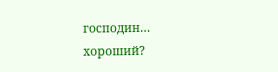господин… хороший?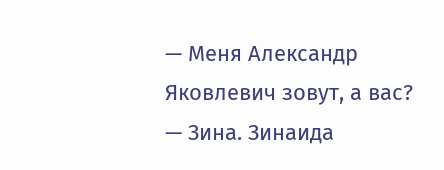— Меня Александр Яковлевич зовут, а вас?
— Зина. Зинаида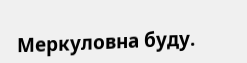Меркуловна буду.